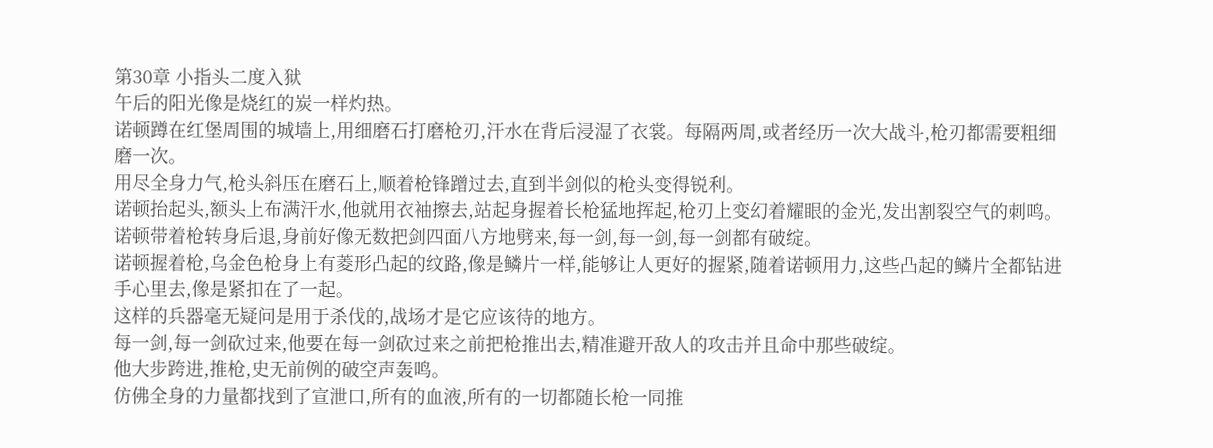第30章 小指头二度入狱
午后的阳光像是烧红的炭一样灼热。
诺顿蹲在红堡周围的城墙上,用细磨石打磨枪刃,汗水在背后浸湿了衣裳。每隔两周,或者经历一次大战斗,枪刃都需要粗细磨一次。
用尽全身力气,枪头斜压在磨石上,顺着枪锋蹭过去,直到半剑似的枪头变得锐利。
诺顿抬起头,额头上布满汗水,他就用衣袖擦去,站起身握着长枪猛地挥起,枪刃上变幻着耀眼的金光,发出割裂空气的刺鸣。诺顿带着枪转身后退,身前好像无数把剑四面八方地劈来,每一剑,每一剑,每一剑都有破绽。
诺顿握着枪,乌金色枪身上有菱形凸起的纹路,像是鳞片一样,能够让人更好的握紧,随着诺顿用力,这些凸起的鳞片全都钻进手心里去,像是紧扣在了一起。
这样的兵器毫无疑问是用于杀伐的,战场才是它应该待的地方。
每一剑,每一剑砍过来,他要在每一剑砍过来之前把枪推出去,精准避开敌人的攻击并且命中那些破绽。
他大步跨进,推枪,史无前例的破空声轰鸣。
仿佛全身的力量都找到了宣泄口,所有的血液,所有的一切都随长枪一同推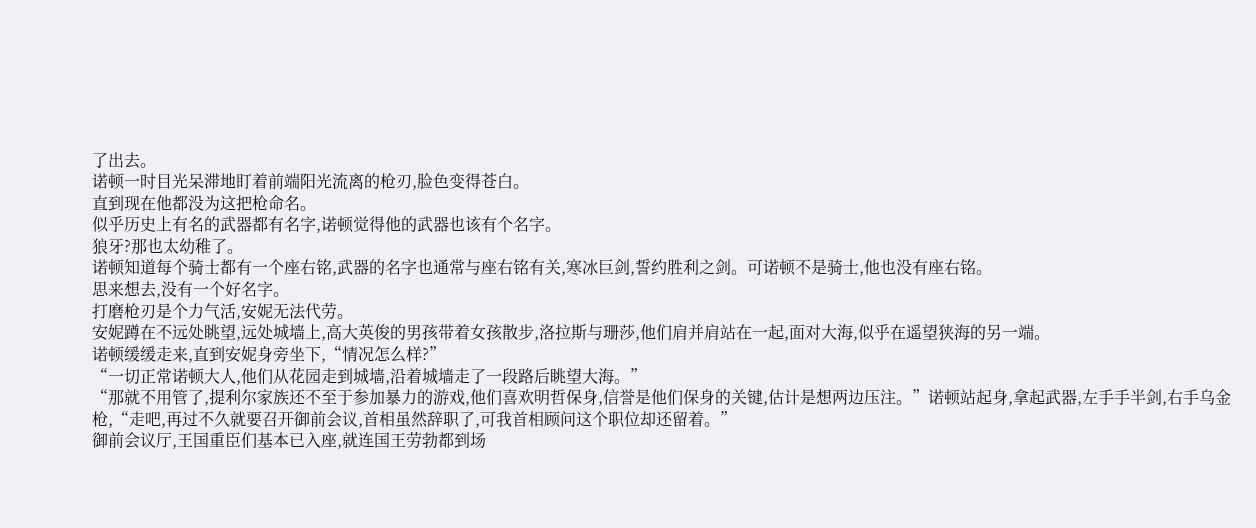了出去。
诺顿一时目光呆滞地盯着前端阳光流离的枪刃,脸色变得苍白。
直到现在他都没为这把枪命名。
似乎历史上有名的武器都有名字,诺顿觉得他的武器也该有个名字。
狼牙?那也太幼稚了。
诺顿知道每个骑士都有一个座右铭,武器的名字也通常与座右铭有关,寒冰巨剑,誓约胜利之剑。可诺顿不是骑士,他也没有座右铭。
思来想去,没有一个好名字。
打磨枪刃是个力气活,安妮无法代劳。
安妮蹲在不远处眺望,远处城墙上,高大英俊的男孩带着女孩散步,洛拉斯与珊莎,他们肩并肩站在一起,面对大海,似乎在遥望狭海的另一端。
诺顿缓缓走来,直到安妮身旁坐下,“情况怎么样?”
“一切正常诺顿大人,他们从花园走到城墙,沿着城墙走了一段路后眺望大海。”
“那就不用管了,提利尔家族还不至于参加暴力的游戏,他们喜欢明哲保身,信誉是他们保身的关键,估计是想两边压注。”诺顿站起身,拿起武器,左手手半剑,右手乌金枪,“走吧,再过不久就要召开御前会议,首相虽然辞职了,可我首相顾问这个职位却还留着。”
御前会议厅,王国重臣们基本已入座,就连国王劳勃都到场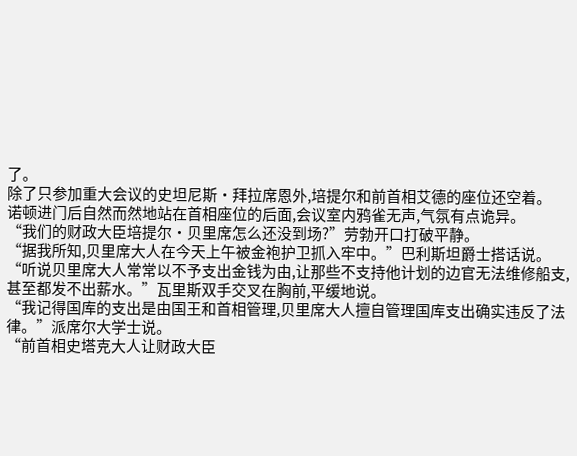了。
除了只参加重大会议的史坦尼斯·拜拉席恩外,培提尔和前首相艾德的座位还空着。
诺顿进门后自然而然地站在首相座位的后面,会议室内鸦雀无声,气氛有点诡异。
“我们的财政大臣培提尔·贝里席怎么还没到场?”劳勃开口打破平静。
“据我所知,贝里席大人在今天上午被金袍护卫抓入牢中。”巴利斯坦爵士搭话说。
“听说贝里席大人常常以不予支出金钱为由,让那些不支持他计划的边官无法维修船支,甚至都发不出薪水。”瓦里斯双手交叉在胸前,平缓地说。
“我记得国库的支出是由国王和首相管理,贝里席大人擅自管理国库支出确实违反了法律。”派席尔大学士说。
“前首相史塔克大人让财政大臣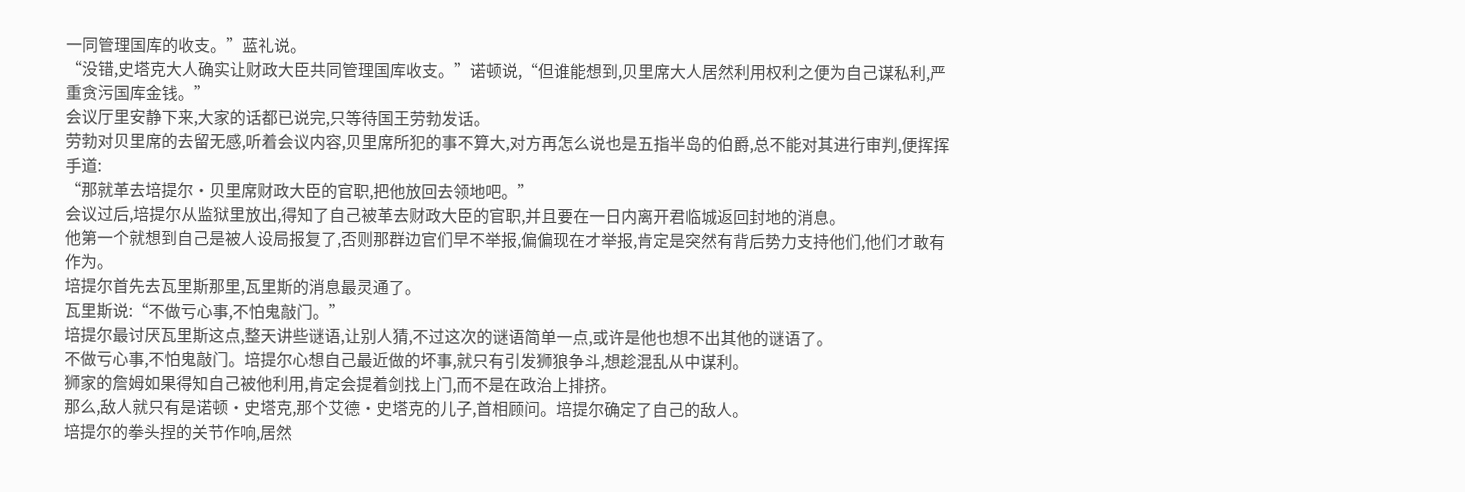一同管理国库的收支。”蓝礼说。
“没错,史塔克大人确实让财政大臣共同管理国库收支。”诺顿说,“但谁能想到,贝里席大人居然利用权利之便为自己谋私利,严重贪污国库金钱。”
会议厅里安静下来,大家的话都已说完,只等待国王劳勃发话。
劳勃对贝里席的去留无感,听着会议内容,贝里席所犯的事不算大,对方再怎么说也是五指半岛的伯爵,总不能对其进行审判,便挥挥手道:
“那就革去培提尔·贝里席财政大臣的官职,把他放回去领地吧。”
会议过后,培提尔从监狱里放出,得知了自己被革去财政大臣的官职,并且要在一日内离开君临城返回封地的消息。
他第一个就想到自己是被人设局报复了,否则那群边官们早不举报,偏偏现在才举报,肯定是突然有背后势力支持他们,他们才敢有作为。
培提尔首先去瓦里斯那里,瓦里斯的消息最灵通了。
瓦里斯说:“不做亏心事,不怕鬼敲门。”
培提尔最讨厌瓦里斯这点,整天讲些谜语,让别人猜,不过这次的谜语简单一点,或许是他也想不出其他的谜语了。
不做亏心事,不怕鬼敲门。培提尔心想自己最近做的坏事,就只有引发狮狼争斗,想趁混乱从中谋利。
狮家的詹姆如果得知自己被他利用,肯定会提着剑找上门,而不是在政治上排挤。
那么,敌人就只有是诺顿·史塔克,那个艾德·史塔克的儿子,首相顾问。培提尔确定了自己的敌人。
培提尔的拳头捏的关节作响,居然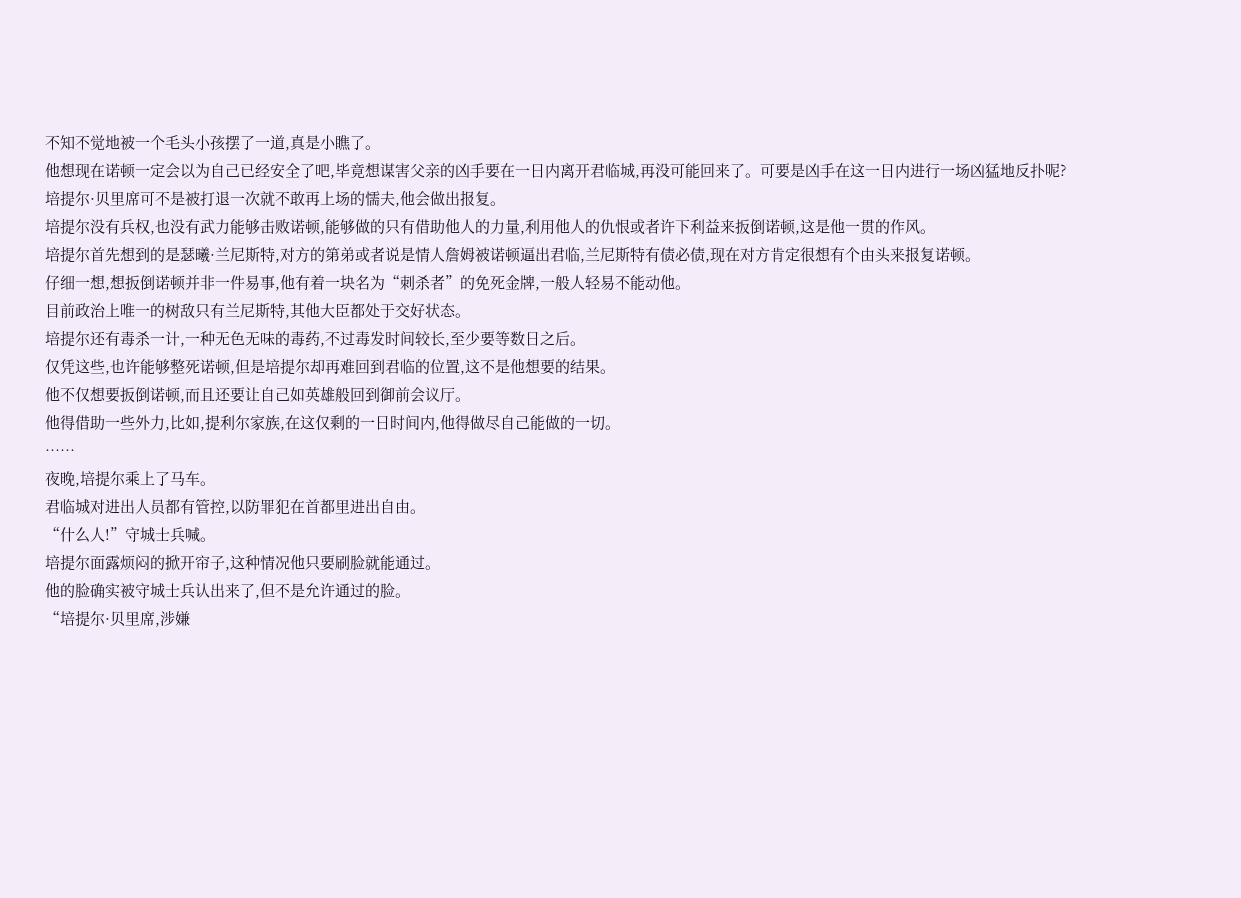不知不觉地被一个毛头小孩摆了一道,真是小瞧了。
他想现在诺顿一定会以为自己已经安全了吧,毕竟想谋害父亲的凶手要在一日内离开君临城,再没可能回来了。可要是凶手在这一日内进行一场凶猛地反扑呢?
培提尔·贝里席可不是被打退一次就不敢再上场的懦夫,他会做出报复。
培提尔没有兵权,也没有武力能够击败诺顿,能够做的只有借助他人的力量,利用他人的仇恨或者许下利益来扳倒诺顿,这是他一贯的作风。
培提尔首先想到的是瑟曦·兰尼斯特,对方的第弟或者说是情人詹姆被诺顿逼出君临,兰尼斯特有债必债,现在对方肯定很想有个由头来报复诺顿。
仔细一想,想扳倒诺顿并非一件易事,他有着一块名为“刺杀者”的免死金牌,一般人轻易不能动他。
目前政治上唯一的树敌只有兰尼斯特,其他大臣都处于交好状态。
培提尔还有毒杀一计,一种无色无味的毒药,不过毒发时间较长,至少要等数日之后。
仅凭这些,也许能够整死诺顿,但是培提尔却再难回到君临的位置,这不是他想要的结果。
他不仅想要扳倒诺顿,而且还要让自己如英雄般回到御前会议厅。
他得借助一些外力,比如,提利尔家族,在这仅剩的一日时间内,他得做尽自己能做的一切。
……
夜晚,培提尔乘上了马车。
君临城对进出人员都有管控,以防罪犯在首都里进出自由。
“什么人!”守城士兵喊。
培提尔面露烦闷的掀开帘子,这种情况他只要刷脸就能通过。
他的脸确实被守城士兵认出来了,但不是允许通过的脸。
“培提尔·贝里席,涉嫌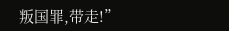叛国罪,带走!”